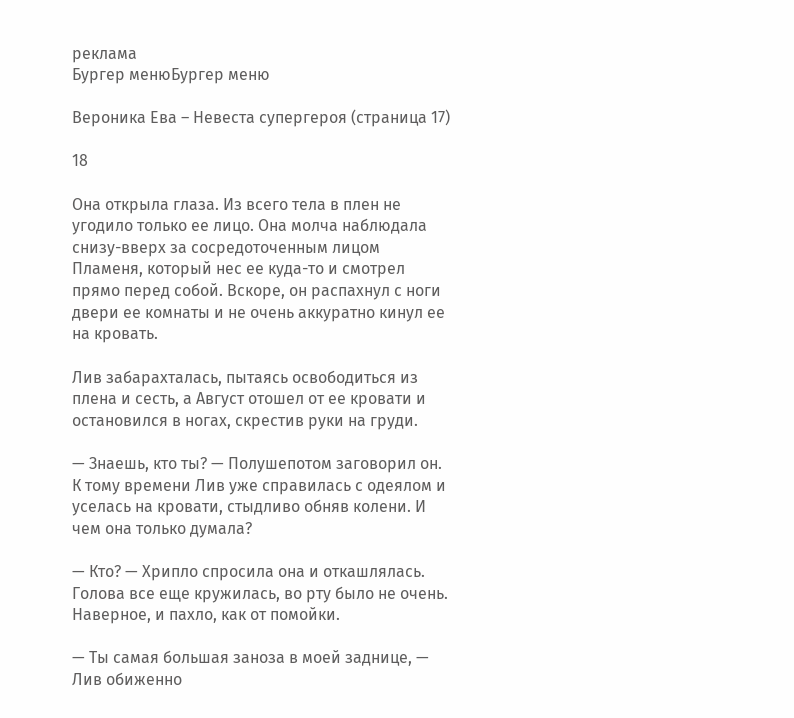реклама
Бургер менюБургер меню

Вероника Ева – Невеста супергероя (страница 17)

18

Она открыла глаза. Из всего тела в плен не угодило только ее лицо. Она молча наблюдала снизу-вверх за сосредоточенным лицом Пламеня, который нес ее куда-то и смотрел прямо перед собой. Вскоре, он распахнул с ноги двери ее комнаты и не очень аккуратно кинул ее на кровать.

Лив забарахталась, пытаясь освободиться из плена и сесть, а Август отошел от ее кровати и остановился в ногах, скрестив руки на груди.

— Знаешь, кто ты? — Полушепотом заговорил он. К тому времени Лив уже справилась с одеялом и уселась на кровати, стыдливо обняв колени. И чем она только думала?

— Кто? — Хрипло спросила она и откашлялась. Голова все еще кружилась, во рту было не очень. Наверное, и пахло, как от помойки.

— Ты самая большая заноза в моей заднице, — Лив обиженно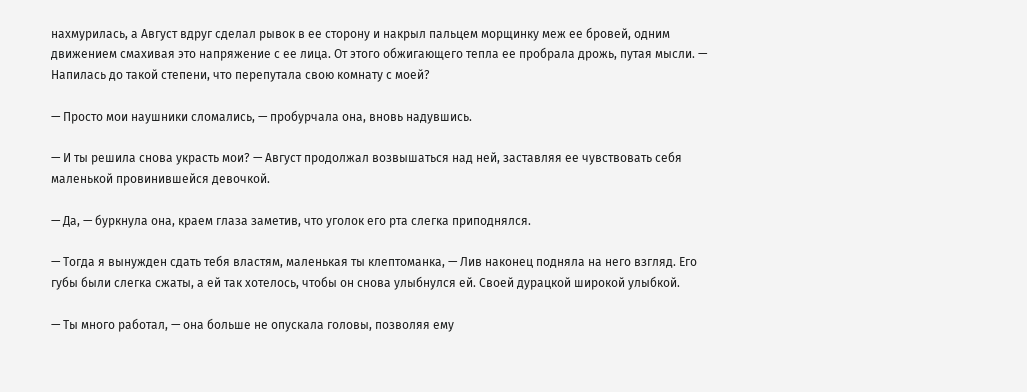нахмурилась, а Август вдруг сделал рывок в ее сторону и накрыл пальцем морщинку меж ее бровей, одним движением смахивая это напряжение с ее лица. От этого обжигающего тепла ее пробрала дрожь, путая мысли. — Напилась до такой степени, что перепутала свою комнату с моей?

— Просто мои наушники сломались, — пробурчала она, вновь надувшись.

— И ты решила снова украсть мои? — Август продолжал возвышаться над ней, заставляя ее чувствовать себя маленькой провинившейся девочкой.

— Да, — буркнула она, краем глаза заметив, что уголок его рта слегка приподнялся.

— Тогда я вынужден сдать тебя властям, маленькая ты клептоманка, — Лив наконец подняла на него взгляд. Его губы были слегка сжаты, а ей так хотелось, чтобы он снова улыбнулся ей. Своей дурацкой широкой улыбкой.

— Ты много работал, — она больше не опускала головы, позволяя ему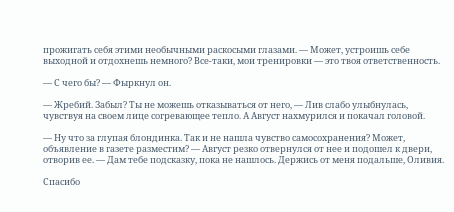прожигать себя этими необычными раскосыми глазами. — Может, устроишь себе выходной и отдохнешь немного? Все-таки, мои тренировки — это твоя ответственность.

— С чего бы? — Фыркнул он.

— Жребий. Забыл? Ты не можешь отказываться от него, — Лив слабо улыбнулась, чувствуя на своем лице согревающее тепло. А Август нахмурился и покачал головой.

— Ну что за глупая блондинка. Так и не нашла чувство самосохранения? Может, объявление в газете разместим? — Август резко отвернулся от нее и подошел к двери, отворив ее. — Дам тебе подсказку, пока не нашлось. Держись от меня подальше, Оливия.

Спасибо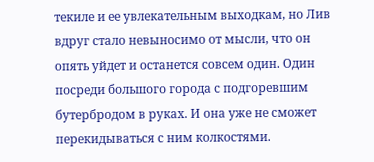текиле и ее увлекательным выходкам, но Лив вдруг стало невыносимо от мысли, что он опять уйдет и останется совсем один. Один посреди большого города с подгоревшим бутербродом в руках. И она уже не сможет перекидываться с ним колкостями.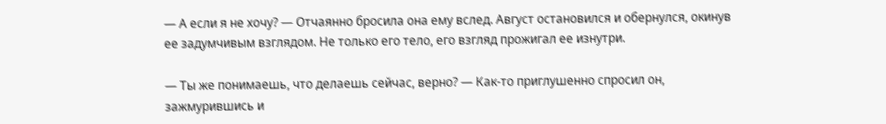— А если я не хочу? — Отчаянно бросила она ему вслед. Август остановился и обернулся, окинув ее задумчивым взглядом. Не только его тело, его взгляд прожигал ее изнутри.

— Ты же понимаешь, что делаешь сейчас, верно? — Как-то приглушенно спросил он, зажмурившись и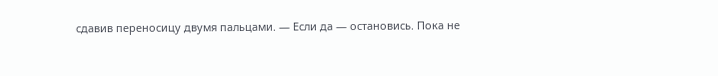сдавив переносицу двумя пальцами. — Если да — остановись. Пока не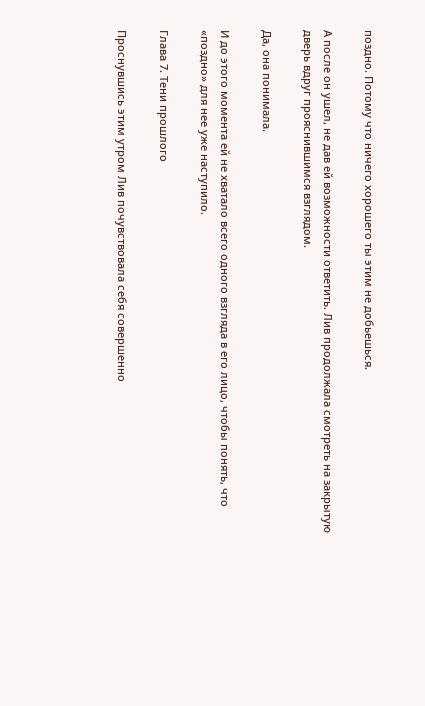поздно. Потому что ничего хорошего ты этим не добьешься.

А после он ушел, не дав ей возможности ответить. Лив продолжала смотреть на закрытую дверь вдруг прояснившимся взглядом.

Да, она понимала.

И до этого момента ей не хватало всего одного взгляда в его лицо, чтобы понять, что «поздно» для нее уже наступило.

Глава 7. Тени прошлого

Проснувшись этим утром Лив почувствовала себя совершенно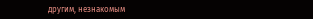другим, незнакомым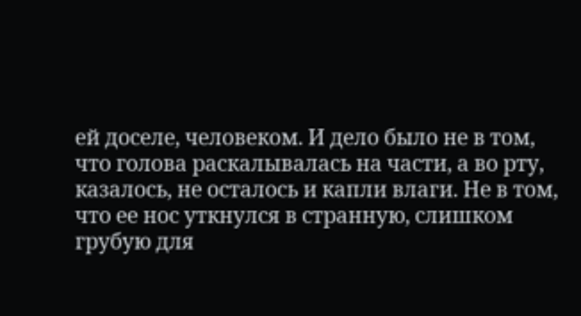ей доселе, человеком. И дело было не в том, что голова раскалывалась на части, а во рту, казалось, не осталось и капли влаги. Не в том, что ее нос уткнулся в странную, слишком грубую для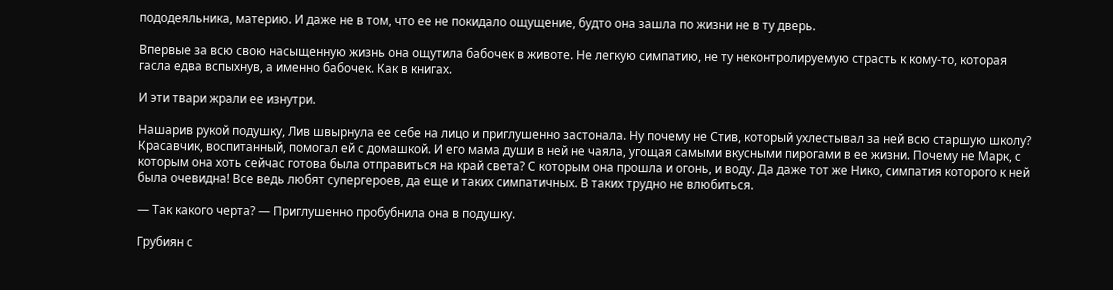пододеяльника, материю. И даже не в том, что ее не покидало ощущение, будто она зашла по жизни не в ту дверь.

Впервые за всю свою насыщенную жизнь она ощутила бабочек в животе. Не легкую симпатию, не ту неконтролируемую страсть к кому-то, которая гасла едва вспыхнув, а именно бабочек. Как в книгах.

И эти твари жрали ее изнутри.

Нашарив рукой подушку, Лив швырнула ее себе на лицо и приглушенно застонала. Ну почему не Стив, который ухлестывал за ней всю старшую школу? Красавчик, воспитанный, помогал ей с домашкой. И его мама души в ней не чаяла, угощая самыми вкусными пирогами в ее жизни. Почему не Марк, с которым она хоть сейчас готова была отправиться на край света? С которым она прошла и огонь, и воду. Да даже тот же Нико, симпатия которого к ней была очевидна! Все ведь любят супергероев, да еще и таких симпатичных. В таких трудно не влюбиться.

— Так какого черта? — Приглушенно пробубнила она в подушку.

Грубиян с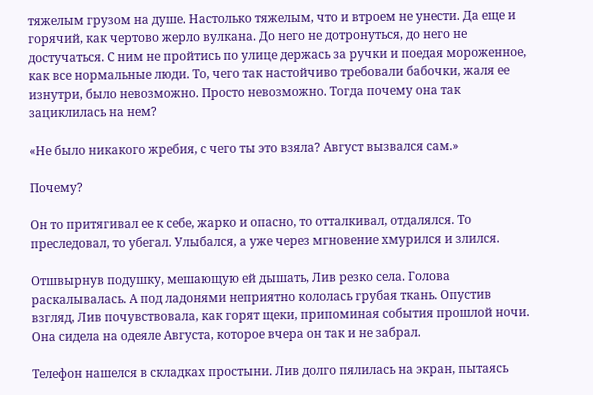тяжелым грузом на душе. Настолько тяжелым, что и втроем не унести. Да еще и горячий, как чертово жерло вулкана. До него не дотронуться, до него не достучаться. С ним не пройтись по улице держась за ручки и поедая мороженное, как все нормальные люди. То, чего так настойчиво требовали бабочки, жаля ее изнутри, было невозможно. Просто невозможно. Тогда почему она так зациклилась на нем?

«Не было никакого жребия, с чего ты это взяла? Август вызвался сам.»

Почему?

Он то притягивал ее к себе, жарко и опасно, то отталкивал, отдалялся. То преследовал, то убегал. Улыбался, а уже через мгновение хмурился и злился.

Отшвырнув подушку, мешающую ей дышать, Лив резко села. Голова раскалывалась. А под ладонями неприятно кололась грубая ткань. Опустив взгляд, Лив почувствовала, как горят щеки, припоминая события прошлой ночи. Она сидела на одеяле Августа, которое вчера он так и не забрал.

Телефон нашелся в складках простыни. Лив долго пялилась на экран, пытаясь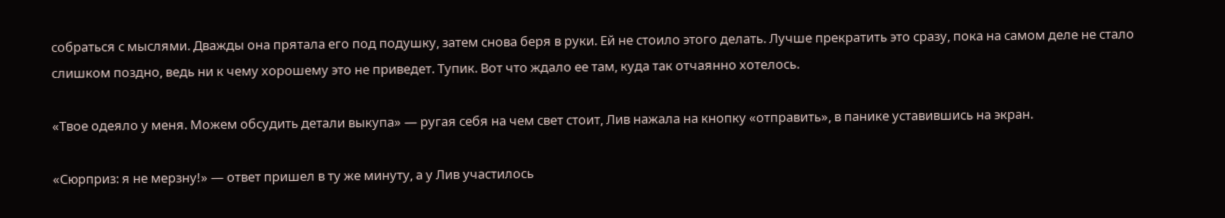собраться с мыслями. Дважды она прятала его под подушку, затем снова беря в руки. Ей не стоило этого делать. Лучше прекратить это сразу, пока на самом деле не стало слишком поздно, ведь ни к чему хорошему это не приведет. Тупик. Вот что ждало ее там, куда так отчаянно хотелось.

«Твое одеяло у меня. Можем обсудить детали выкупа» — ругая себя на чем свет стоит, Лив нажала на кнопку «отправить», в панике уставившись на экран.

«Сюрприз: я не мерзну!» — ответ пришел в ту же минуту, а у Лив участилось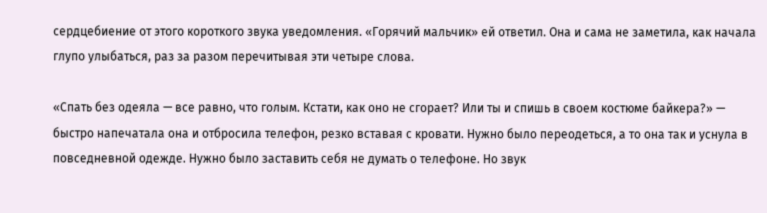сердцебиение от этого короткого звука уведомления. «Горячий мальчик» ей ответил. Она и сама не заметила, как начала глупо улыбаться, раз за разом перечитывая эти четыре слова.

«Спать без одеяла — все равно, что голым. Кстати, как оно не сгорает? Или ты и спишь в своем костюме байкера?» — быстро напечатала она и отбросила телефон, резко вставая с кровати. Нужно было переодеться, а то она так и уснула в повседневной одежде. Нужно было заставить себя не думать о телефоне. Но звук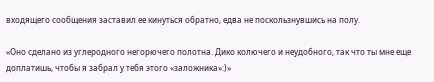входящего сообщения заставил ее кинуться обратно, едва не поскользнувшись на полу.

«Оно сделано из углеродного негорючего полотна. Дико колючего и неудобного, так что ты мне еще доплатишь, чтобы я забрал у тебя этого «заложника»:)»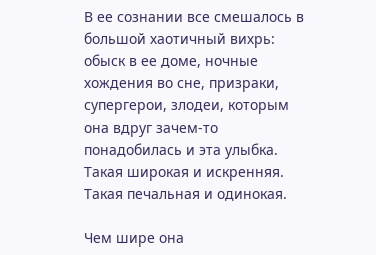В ее сознании все смешалось в большой хаотичный вихрь: обыск в ее доме, ночные хождения во сне, призраки, супергерои, злодеи, которым она вдруг зачем-то понадобилась и эта улыбка. Такая широкая и искренняя. Такая печальная и одинокая.

Чем шире она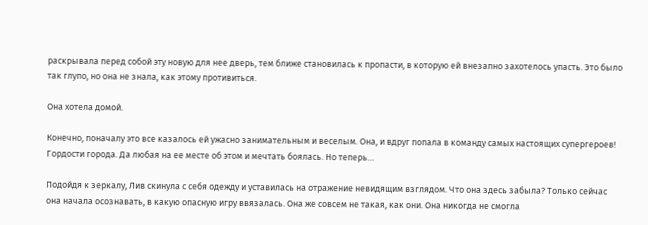раскрывала перед собой эту новую для нее дверь, тем ближе становилась к пропасти, в которую ей внезапно захотелось упасть. Это было так глупо, но она не знала, как этому противиться.

Она хотела домой.

Конечно, поначалу это все казалось ей ужасно занимательным и веселым. Она, и вдруг попала в команду самых настоящих супергероев! Гордости города. Да любая на ее месте об этом и мечтать боялась. Но теперь…

Подойдя к зеркалу, Лив скинула с себя одежду и уставилась на отражение невидящим взглядом. Что она здесь забыла? Только сейчас она начала осознавать, в какую опасную игру ввязалась. Она же совсем не такая, как они. Она никогда не смогла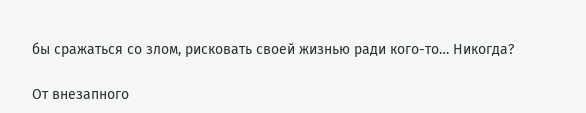бы сражаться со злом, рисковать своей жизнью ради кого-то… Никогда?

От внезапного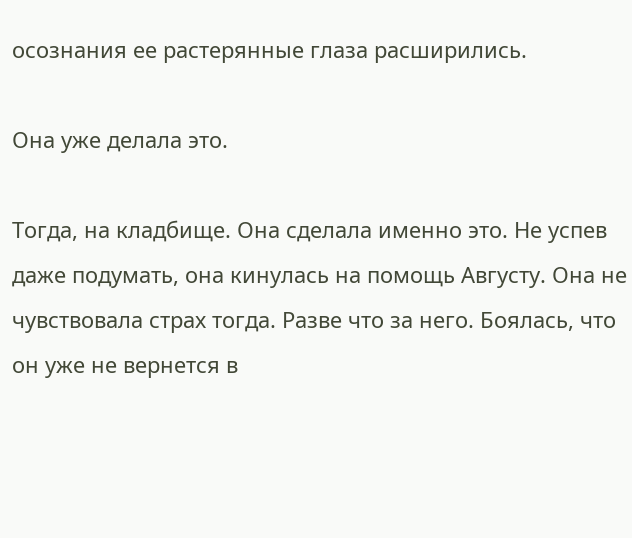осознания ее растерянные глаза расширились.

Она уже делала это.

Тогда, на кладбище. Она сделала именно это. Не успев даже подумать, она кинулась на помощь Августу. Она не чувствовала страх тогда. Разве что за него. Боялась, что он уже не вернется в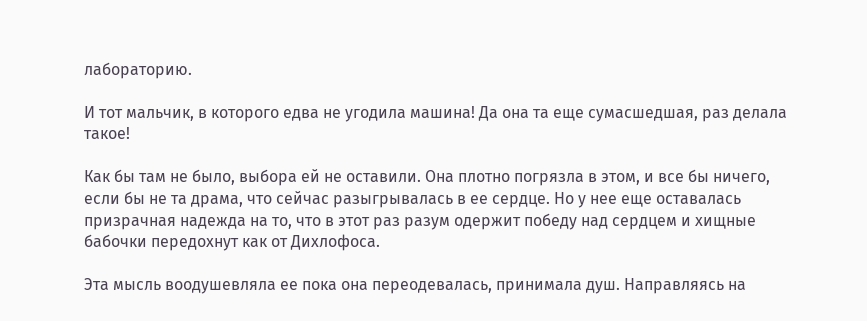лабораторию.

И тот мальчик, в которого едва не угодила машина! Да она та еще сумасшедшая, раз делала такое!

Как бы там не было, выбора ей не оставили. Она плотно погрязла в этом, и все бы ничего, если бы не та драма, что сейчас разыгрывалась в ее сердце. Но у нее еще оставалась призрачная надежда на то, что в этот раз разум одержит победу над сердцем и хищные бабочки передохнут как от Дихлофоса.

Эта мысль воодушевляла ее пока она переодевалась, принимала душ. Направляясь на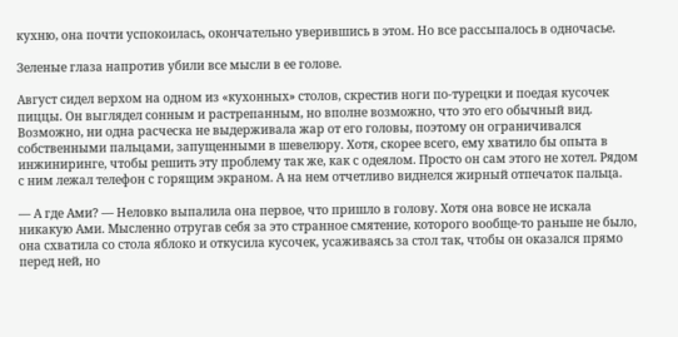кухню, она почти успокоилась, окончательно уверившись в этом. Но все рассыпалось в одночасье.

Зеленые глаза напротив убили все мысли в ее голове.

Август сидел верхом на одном из «кухонных» столов, скрестив ноги по-турецки и поедая кусочек пиццы. Он выглядел сонным и растрепанным, но вполне возможно, что это его обычный вид. Возможно, ни одна расческа не выдерживала жар от его головы, поэтому он ограничивался собственными пальцами, запущенными в шевелюру. Хотя, скорее всего, ему хватило бы опыта в инжиниринге, чтобы решить эту проблему так же, как с одеялом. Просто он сам этого не хотел. Рядом с ним лежал телефон с горящим экраном. А на нем отчетливо виднелся жирный отпечаток пальца.

— А где Ами? — Неловко выпалила она первое, что пришло в голову. Хотя она вовсе не искала никакую Ами. Мысленно отругав себя за это странное смятение, которого вообще-то раньше не было, она схватила со стола яблоко и откусила кусочек, усаживаясь за стол так, чтобы он оказался прямо перед ней, но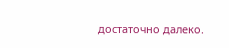достаточно далеко.